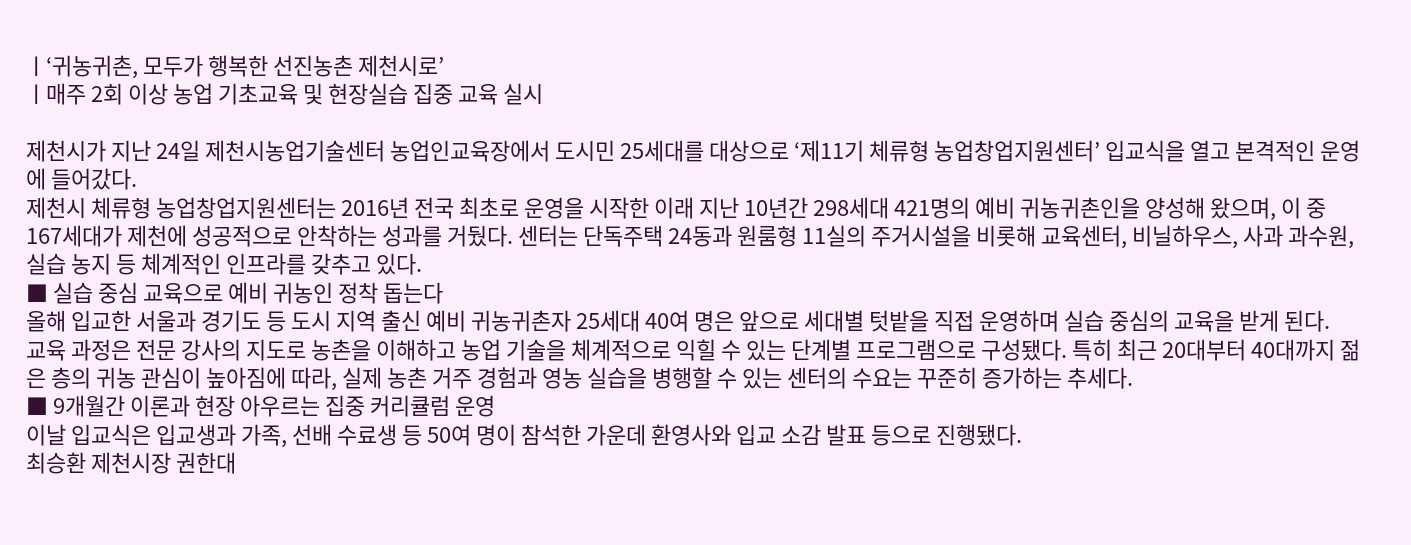ㅣ‘귀농귀촌, 모두가 행복한 선진농촌 제천시로’
ㅣ매주 2회 이상 농업 기초교육 및 현장실습 집중 교육 실시

제천시가 지난 24일 제천시농업기술센터 농업인교육장에서 도시민 25세대를 대상으로 ‘제11기 체류형 농업창업지원센터’ 입교식을 열고 본격적인 운영에 들어갔다.
제천시 체류형 농업창업지원센터는 2016년 전국 최초로 운영을 시작한 이래 지난 10년간 298세대 421명의 예비 귀농귀촌인을 양성해 왔으며, 이 중 167세대가 제천에 성공적으로 안착하는 성과를 거뒀다. 센터는 단독주택 24동과 원룸형 11실의 주거시설을 비롯해 교육센터, 비닐하우스, 사과 과수원, 실습 농지 등 체계적인 인프라를 갖추고 있다.
■ 실습 중심 교육으로 예비 귀농인 정착 돕는다
올해 입교한 서울과 경기도 등 도시 지역 출신 예비 귀농귀촌자 25세대 40여 명은 앞으로 세대별 텃밭을 직접 운영하며 실습 중심의 교육을 받게 된다.
교육 과정은 전문 강사의 지도로 농촌을 이해하고 농업 기술을 체계적으로 익힐 수 있는 단계별 프로그램으로 구성됐다. 특히 최근 20대부터 40대까지 젊은 층의 귀농 관심이 높아짐에 따라, 실제 농촌 거주 경험과 영농 실습을 병행할 수 있는 센터의 수요는 꾸준히 증가하는 추세다.
■ 9개월간 이론과 현장 아우르는 집중 커리큘럼 운영
이날 입교식은 입교생과 가족, 선배 수료생 등 50여 명이 참석한 가운데 환영사와 입교 소감 발표 등으로 진행됐다.
최승환 제천시장 권한대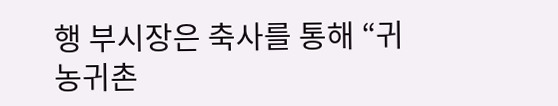행 부시장은 축사를 통해 “귀농귀촌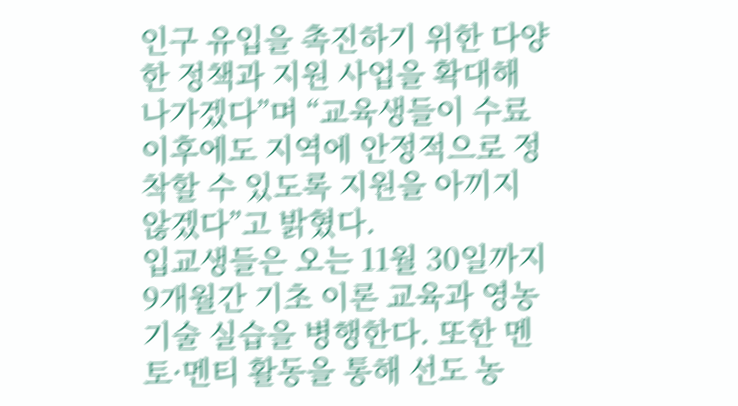인구 유입을 촉진하기 위한 다양한 정책과 지원 사업을 확대해 나가겠다”며 “교육생들이 수료 이후에도 지역에 안정적으로 정착할 수 있도록 지원을 아끼지 않겠다”고 밝혔다.
입교생들은 오는 11월 30일까지 9개월간 기초 이론 교육과 영농 기술 실습을 병행한다. 또한 멘토·멘티 활동을 통해 선도 농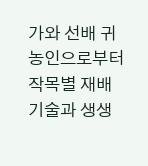가와 선배 귀농인으로부터 작목별 재배 기술과 생생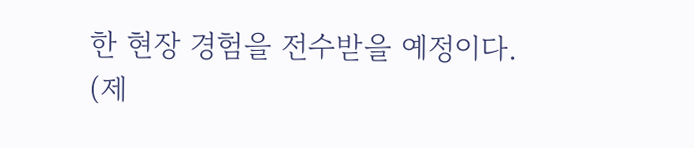한 현장 경험을 전수받을 예정이다.
(제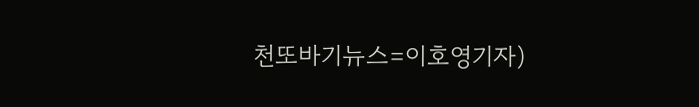천또바기뉴스=이호영기자)